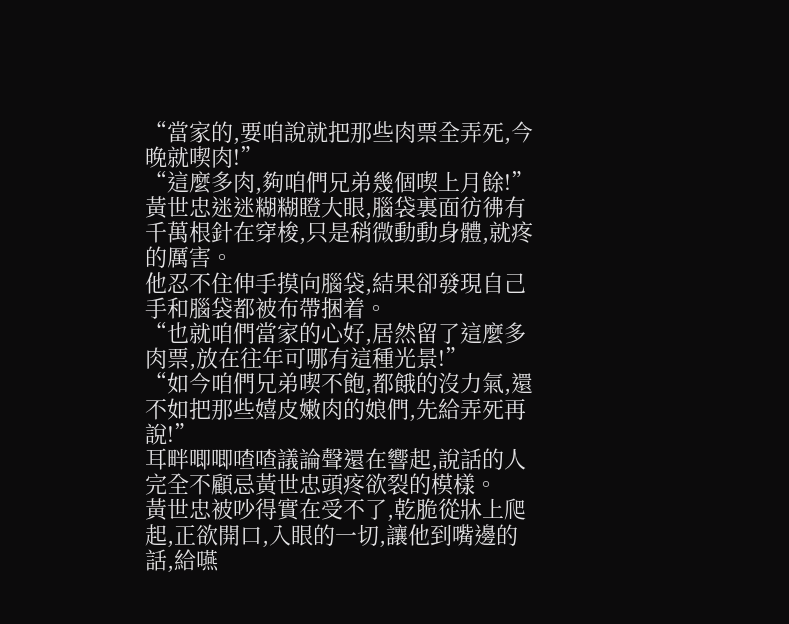“當家的,要咱說就把那些肉票全弄死,今晚就喫肉!”
“這麼多肉,夠咱們兄弟幾個喫上月餘!”
黃世忠迷迷糊糊瞪大眼,腦袋裏面彷彿有千萬根針在穿梭,只是稍微動動身體,就疼的厲害。
他忍不住伸手摸向腦袋,結果卻發現自己手和腦袋都被布帶捆着。
“也就咱們當家的心好,居然留了這麼多肉票,放在往年可哪有這種光景!”
“如今咱們兄弟喫不飽,都餓的沒力氣,還不如把那些嬉皮嫩肉的娘們,先給弄死再說!”
耳畔唧唧喳喳議論聲還在響起,說話的人完全不顧忌黃世忠頭疼欲裂的模樣。
黃世忠被吵得實在受不了,乾脆從牀上爬起,正欲開口,入眼的一切,讓他到嘴邊的話,給嚥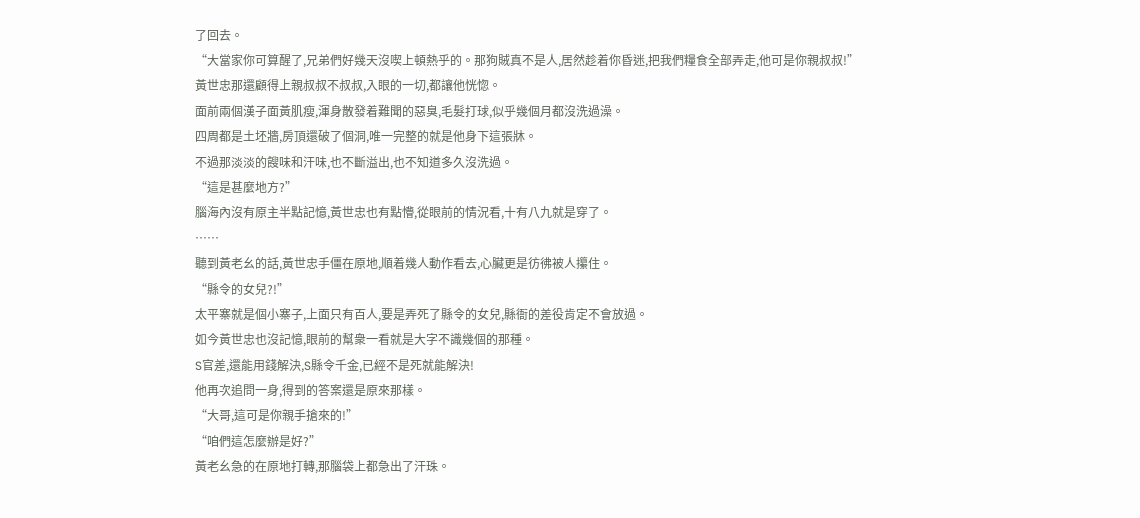了回去。
“大當家你可算醒了,兄弟們好幾天沒喫上頓熱乎的。那狗賊真不是人,居然趁着你昏迷,把我們糧食全部弄走,他可是你親叔叔!”
黃世忠那還顧得上親叔叔不叔叔,入眼的一切,都讓他恍惚。
面前兩個漢子面黃肌瘦,渾身散發着難聞的惡臭,毛髮打球,似乎幾個月都沒洗過澡。
四周都是土坯牆,房頂還破了個洞,唯一完整的就是他身下這張牀。
不過那淡淡的餿味和汗味,也不斷溢出,也不知道多久沒洗過。
“這是甚麼地方?”
腦海內沒有原主半點記憶,黃世忠也有點懵,從眼前的情況看,十有八九就是穿了。
……
聽到黃老幺的話,黃世忠手僵在原地,順着幾人動作看去,心臟更是彷彿被人攥住。
“縣令的女兒?!”
太平寨就是個小寨子,上面只有百人,要是弄死了縣令的女兒,縣衙的差役肯定不會放過。
如今黃世忠也沒記憶,眼前的幫衆一看就是大字不識幾個的那種。
S官差,還能用錢解決,S縣令千金,已經不是死就能解決!
他再次追問一身,得到的答案還是原來那樣。
“大哥,這可是你親手搶來的!”
“咱們這怎麼辦是好?”
黃老幺急的在原地打轉,那腦袋上都急出了汗珠。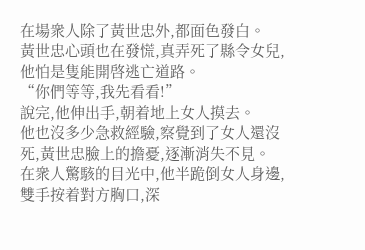在場衆人除了黃世忠外,都面色發白。
黃世忠心頭也在發慌,真弄死了縣令女兒,他怕是隻能開啓逃亡道路。
“你們等等,我先看看!”
說完,他伸出手,朝着地上女人摸去。
他也沒多少急救經驗,察覺到了女人還沒死,黃世忠臉上的擔憂,逐漸消失不見。
在衆人驚駭的目光中,他半跪倒女人身邊,雙手按着對方胸口,深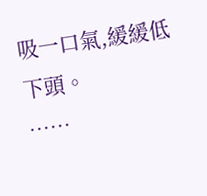吸一口氣,緩緩低下頭。
……